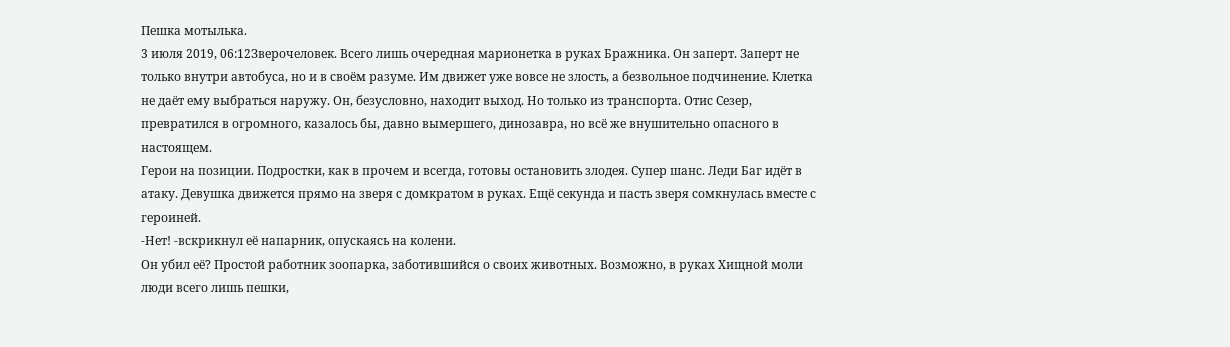Пешка мотылька.
3 июля 2019, 06:12Зверочеловек. Всего лишь очередная марионетка в руках Бражника. Он заперт. Заперт не только внутри автобуса, но и в своём разуме. Им движет уже вовсе не злость, а безвольное подчинение. Клетка не даёт ему выбраться наружу. Он, безусловно, находит выход. Но только из транспорта. Отис Сезер, превратился в огромного, казалось бы, давно вымершего, динозавра, но всё же внушительно опасного в настоящем.
Герои на позиции. Подростки, как в прочем и всегда, готовы остановить злодея. Супер шанс. Леди Баг идёт в атаку. Девушка движется прямо на зверя с домкратом в руках. Ещё секунда и пасть зверя сомкнулась вместе с героиней.
-Нет! -вскрикнул её напарник, опускаясь на колени.
Он убил её? Простой работник зоопарка, заботившийся о своих животных. Возможно, в руках Хищной моли люди всего лишь пешки,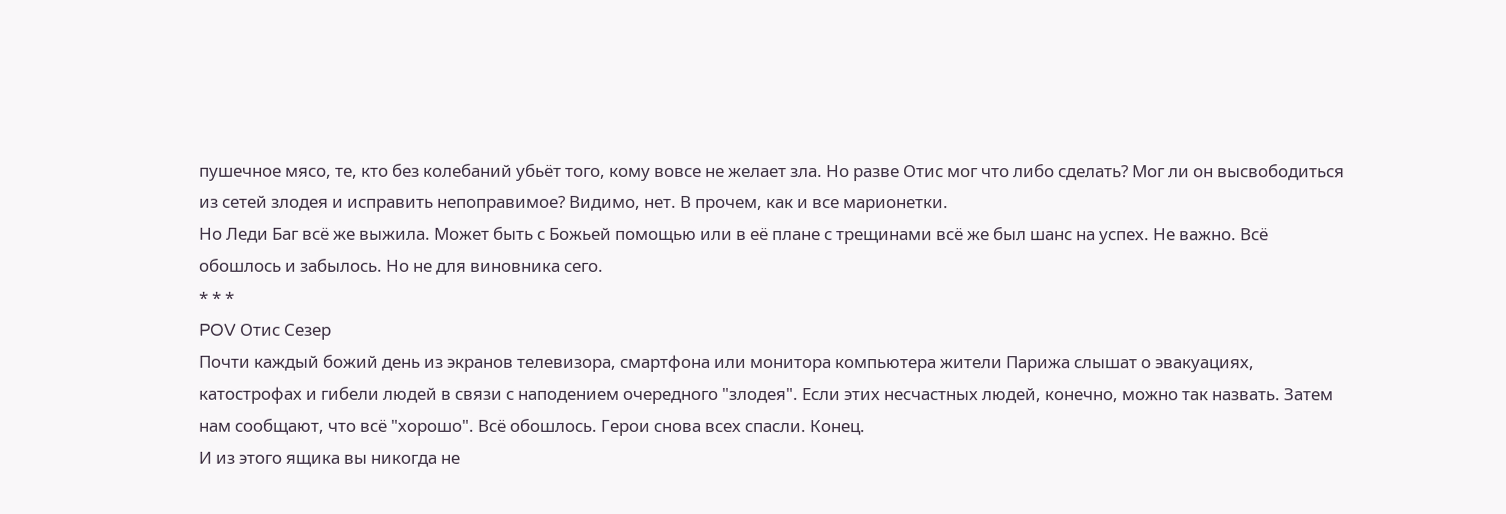пушечное мясо, те, кто без колебаний убьёт того, кому вовсе не желает зла. Но разве Отис мог что либо сделать? Мог ли он высвободиться из сетей злодея и исправить непоправимое? Видимо, нет. В прочем, как и все марионетки.
Но Леди Баг всё же выжила. Может быть с Божьей помощью или в её плане с трещинами всё же был шанс на успех. Не важно. Всё обошлось и забылось. Но не для виновника сего.
* * *
POV Отис Сезер
Почти каждый божий день из экранов телевизора, смартфона или монитора компьютера жители Парижа слышат о эвакуациях, катострофах и гибели людей в связи с наподением очередного "злодея". Если этих несчастных людей, конечно, можно так назвать. Затем нам сообщают, что всё "хорошо". Всё обошлось. Герои снова всех спасли. Конец.
И из этого ящика вы никогда не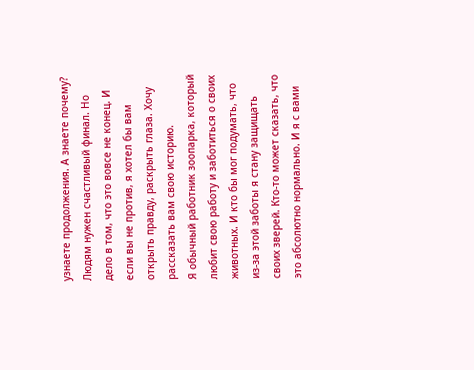узнаете продолжения. А знаете почему? Людям нужен счастливый финал. Но дело в том, что это вовсе не конец. И если вы не против, я хотел бы вам открыть правду, раскрыть глаза. Хочу рассказать вам свою историю.
Я обычный работник зоопарка, который любит свою работу и заботиться о своих животных. И кто бы мог подумать, что из-за этой заботы я стану защищать своих зверей. Кто-то может сказать, что это абсолютно нормально. И я с вами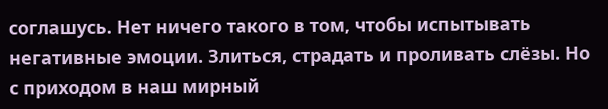соглашусь. Нет ничего такого в том, чтобы испытывать негативные эмоции. Злиться, страдать и проливать слёзы. Но с приходом в наш мирный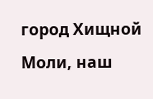город Хищной Моли, наш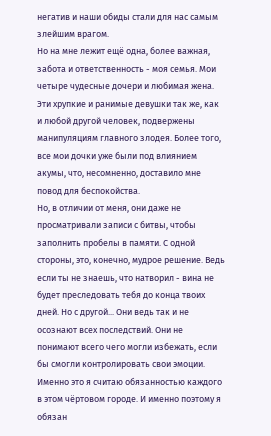негатив и наши обиды стали для нас самым злейшим врагом.
Но на мне лежит ещё одна, более важная, забота и ответственность - моя семья. Мои четыре чудесные дочери и любимая жена. Эти хрупкие и ранимые девушки так же, как и любой другой человек, подвержены манипуляциям главного злодея. Более того, все мои дочки уже были под влиянием акумы, что, несомненно, доставило мне повод для беспокойства.
Но, в отличии от меня, они даже не просматривали записи с битвы, чтобы заполнить пробелы в памяти. С одной стороны, это, конечно, мудрое решение. Ведь если ты не знаешь, что натворил - вина не будет преследовать тебя до конца твоих дней. Но с другой... Они ведь так и не осознают всех последствий. Они не понимают всего чего могли избежать, если бы смогли контролировать свои эмоции. Именно это я считаю обязанностью каждого в этом чёртовом городе. И именно поэтому я обязан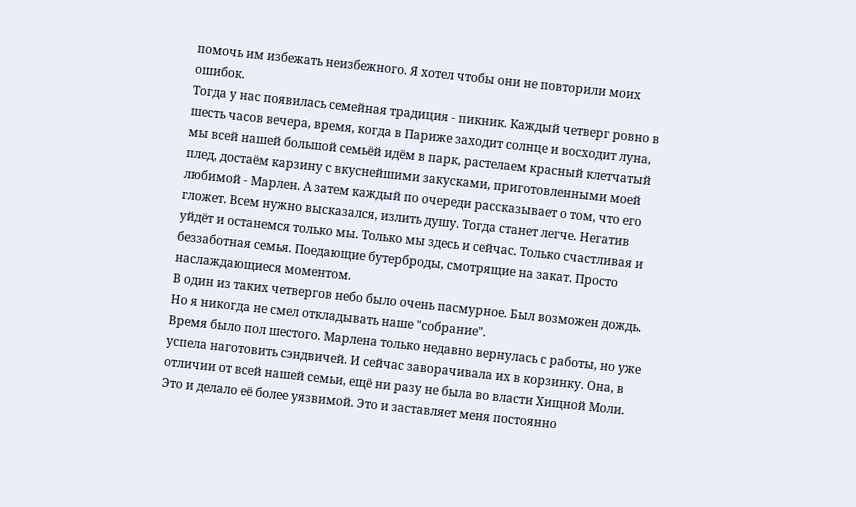помочь им избежать неизбежного. Я хотел чтобы они не повторили моих ошибок.
Тогда у нас появилась семейная традиция - пикник. Каждый четверг ровно в шесть часов вечера, время, когда в Париже заходит солнце и восходит луна, мы всей нашей большой семьёй идём в парк, растелаем красный клетчатый плед, достаём карзину с вкуснейшими закусками, приготовленными моей любимой - Марлен. А затем каждый по очереди рассказывает о том, что его гложет. Всем нужно высказался, излить душу. Тогда станет легче. Негатив уйдёт и останемся только мы. Только мы здесь и сейчас. Только счастливая и беззаботная семья. Поедающие бутерброды, смотрящие на закат. Просто наслаждающиеся моментом.
В один из таких четвергов небо было очень пасмурное. Был возможен дождь. Но я никогда не смел откладывать наше "собрание".
Время было пол шестого. Марлена только недавно вернулась с работы, но уже успела наготовить сэндвичей. И сейчас заворачивала их в корзинку. Она, в отличии от всей нашей семьи, ещё ни разу не была во власти Хищной Моли. Это и делало её более уязвимой. Это и заставляет меня постоянно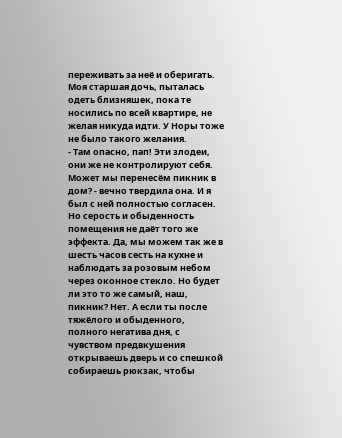переживать за неё и оберигать. Моя старшая дочь, пыталась одеть близняшек, пока те носились по всей квартире, не желая никуда идти. У Норы тоже не было такого желания.
- Там опасно, пап! Эти злодеи, они же не контролируют себя. Может мы перенесём пикник в дом? - вечно твердила она. И я был с ней полностью согласен. Но серость и обыденность помещения не даёт того же эффекта. Да, мы можем так же в шесть часов сесть на кухне и наблюдать за розовым небом через оконное стекло. Но будет ли это то же самый, наш, пикник? Нет. А если ты после тяжёлого и обыденного, полного негатива дня, с чувством предвкушения открываешь дверь и со спешкой собираешь рюкзак, чтобы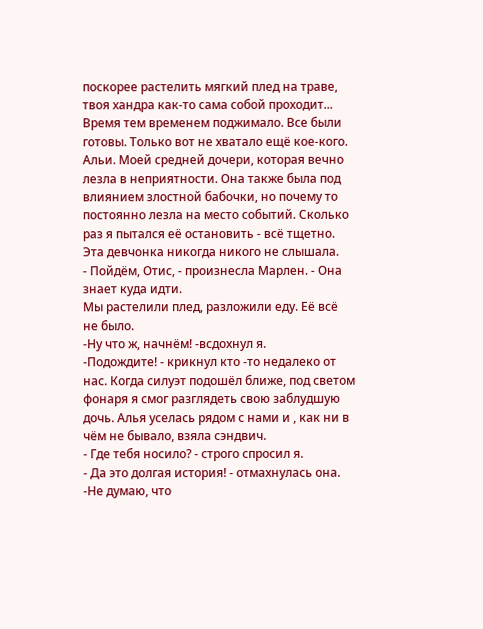поскорее растелить мягкий плед на траве, твоя хандра как-то сама собой проходит...
Время тем временем поджимало. Все были готовы. Только вот не хватало ещё кое-кого. Альи. Моей средней дочери, которая вечно лезла в неприятности. Она также была под влиянием злостной бабочки, но почему то постоянно лезла на место событий. Сколько раз я пытался её остановить - всё тщетно. Эта девчонка никогда никого не слышала.
- Пойдём, Отис, - произнесла Марлен. - Она знает куда идти.
Мы растелили плед, разложили еду. Её всё не было.
-Ну что ж, начнём! -всдохнул я.
-Подождите! - крикнул кто -то недалеко от нас. Когда силуэт подошёл ближе, под светом фонаря я смог разглядеть свою заблудшую дочь. Алья уселась рядом с нами и , как ни в чём не бывало, взяла сэндвич.
- Где тебя носило? - строго спросил я.
- Да это долгая история! - отмахнулась она.
-Не думаю, что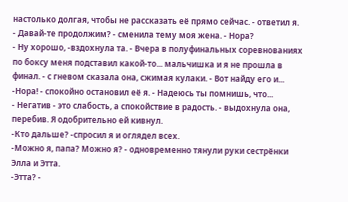настолько долгая, чтобы не рассказать её прямо сейчас. - ответил я.
- Давай-те продолжим? - сменила тему моя жена. - Нора?
- Ну хорошо, -вздохнула та. - Вчера в полуфинальных соревнованиях по боксу меня подставил какой-то... мальчишка и я не прошла в финал. - с гневом сказала она, сжимая кулаки. - Вот найду его и...
-Нора! - спокойно остановил её я. - Надеюсь ты помнишь, что...
- Негатив - это слабость, а спокойствие в радость. - выдохнула она, перебив. Я одобрительно ей кивнул.
-Кто дальше? -спросил я и оглядел всех.
-Можно я, папа? Можно я? - одновременно тянули руки сестрёнки Элла и Этта.
-Этта? -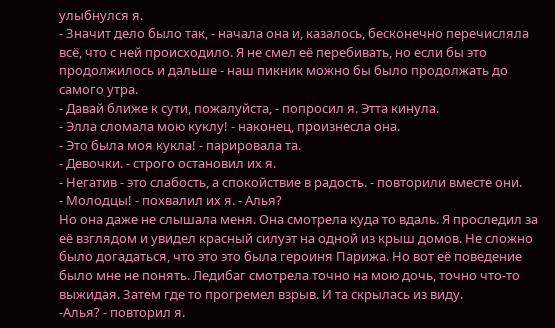улыбнулся я.
- Значит дело было так, - начала она и, казалось, бесконечно перечисляла всё, что с ней происходило. Я не смел её перебивать, но если бы это продолжилось и дальше - наш пикник можно бы было продолжать до самого утра.
- Давай ближе к сути, пожалуйста, - попросил я. Этта кинула.
- Элла сломала мою куклу! - наконец, произнесла она.
- Это была моя кукла! - парировала та.
- Девочки. - строго остановил их я.
- Негатив - это слабость, а спокойствие в радость. - повторили вместе они.
- Молодцы! - похвалил их я. - Алья?
Но она даже не слышала меня. Она смотрела куда то вдаль. Я проследил за её взглядом и увидел красный силуэт на одной из крыш домов. Не сложно было догадаться, что это это была героиня Парижа. Но вот её поведение было мне не понять. Ледибаг смотрела точно на мою дочь, точно что-то выжидая. Затем где то прогремел взрыв. И та скрылась из виду.
-Алья? - повторил я.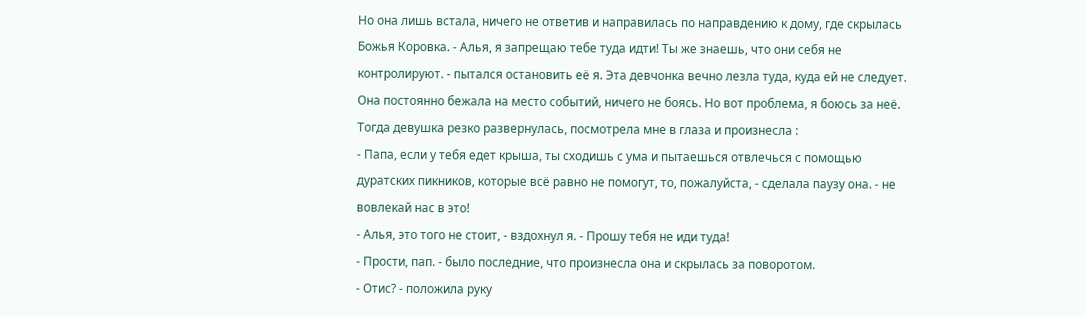Но она лишь встала, ничего не ответив и направилась по направдению к дому, где скрылась Божья Коровка. - Алья, я запрещаю тебе туда идти! Ты же знаешь, что они себя не контролируют. - пытался остановить её я. Эта девчонка вечно лезла туда, куда ей не следует. Она постоянно бежала на место событий, ничего не боясь. Но вот проблема, я боюсь за неё.
Тогда девушка резко развернулась, посмотрела мне в глаза и произнесла :
- Папа, если у тебя едет крыша, ты сходишь с ума и пытаешься отвлечься с помощью дуратских пикников, которые всё равно не помогут, то, пожалуйста, - сделала паузу она. - не вовлекай нас в это!
- Алья, это того не стоит, - вздохнул я. - Прошу тебя не иди туда!
- Прости, пап. - было последние, что произнесла она и скрылась за поворотом.
- Отис? - положила руку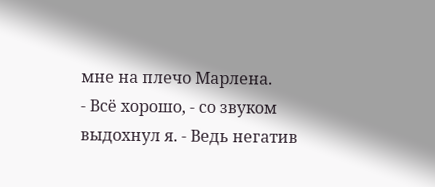мне на плечо Марлена.
- Всё хорошо, - со звуком выдохнул я. - Ведь негатив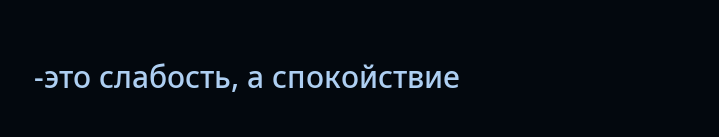-это слабость, а спокойствие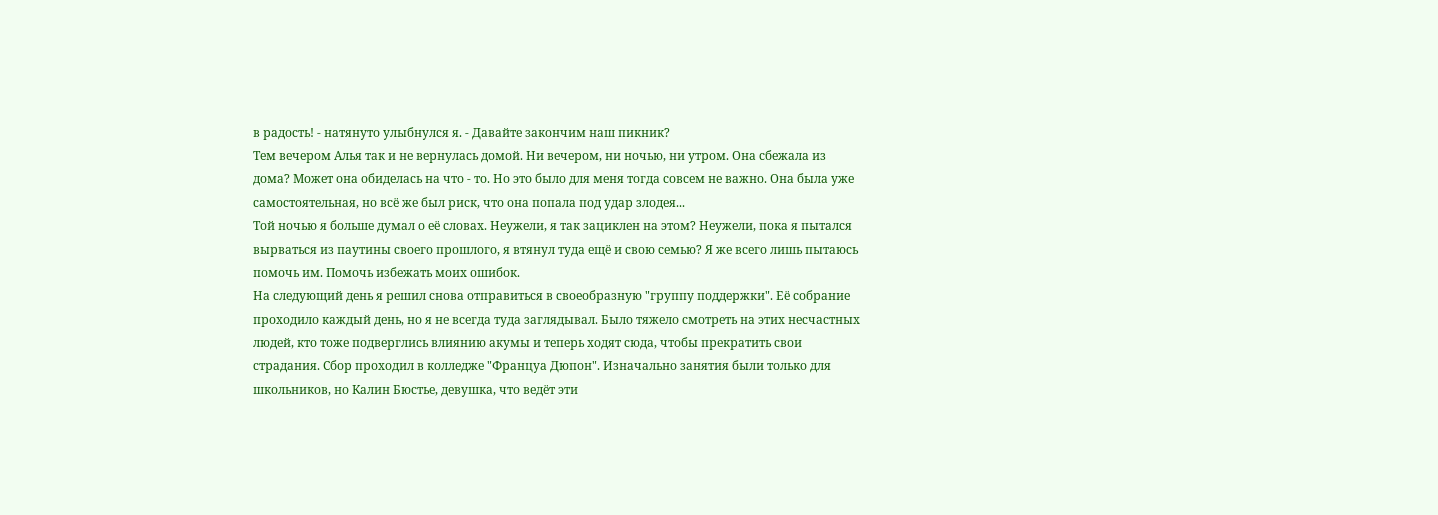в радость! - натянуто улыбнулся я. - Давайте закончим наш пикник?
Тем вечером Алья так и не вернулась домой. Ни вечером, ни ночью, ни утром. Она сбежала из дома? Может она обиделась на что - то. Но это было для меня тогда совсем не важно. Она была уже самостоятельная, но всё же был риск, что она попала под удар злодея...
Той ночью я больше думал о её словах. Неужели, я так зациклен на этом? Неужели, пока я пытался вырваться из паутины своего прошлого, я втянул туда ещё и свою семью? Я же всего лишь пытаюсь помочь им. Помочь избежать моих ошибок.
На следующий день я решил снова отправиться в своеобразную "группу поддержки". Её собрание проходило каждый день, но я не всегда туда заглядывал. Было тяжело смотреть на этих несчастных людей, кто тоже подверглись влиянию акумы и теперь ходят сюда, чтобы прекратить свои страдания. Сбор проходил в колледже "Француа Дюпон". Изначально занятия были только для школьников, но Калин Бюстье, девушка, что ведёт эти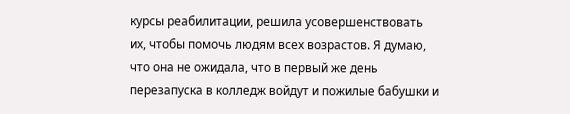курсы реабилитации, решила усовершенствовать их, чтобы помочь людям всех возрастов. Я думаю, что она не ожидала, что в первый же день перезапуска в колледж войдут и пожилые бабушки и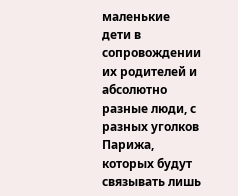маленькие дети в сопровождении их родителей и абсолютно разные люди, с разных уголков Парижа, которых будут связывать лишь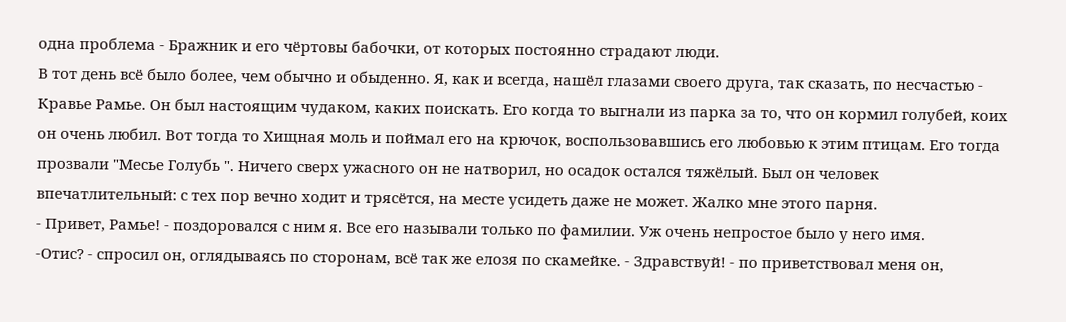одна проблема - Бражник и его чёртовы бабочки, от которых постоянно страдают люди.
В тот день всё было более, чем обычно и обыденно. Я, как и всегда, нашёл глазами своего друга, так сказать, по несчастью - Кравье Рамье. Он был настоящим чудаком, каких поискать. Его когда то выгнали из парка за то, что он кормил голубей, коих он очень любил. Вот тогда то Хищная моль и поймал его на крючок, воспользовавшись его любовью к этим птицам. Его тогда прозвали "Месье Голубь ". Ничего сверх ужасного он не натворил, но осадок остался тяжёлый. Был он человек впечатлительный: с тех пор вечно ходит и трясётся, на месте усидеть даже не может. Жалко мне этого парня.
- Привет, Рамье! - поздоровался с ним я. Все его называли только по фамилии. Уж очень непростое было у него имя.
-Отис? - спросил он, оглядываясь по сторонам, всё так же елозя по скамейке. - Здравствуй! - по приветствовал меня он,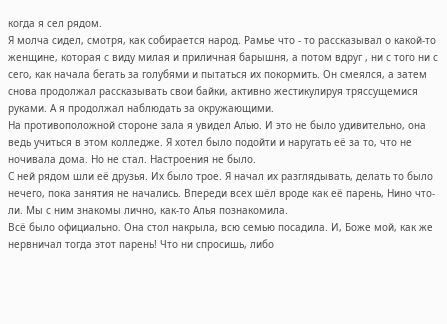когда я сел рядом.
Я молча сидел, смотря, как собирается народ. Рамье что - то рассказывал о какой-то женщине, которая с виду милая и приличная барышня, а потом вдруг , ни с того ни с сего, как начала бегать за голубями и пытаться их покормить. Он смеялся, а затем снова продолжал рассказывать свои байки, активно жестикулируя тряссущемися руками. А я продолжал наблюдать за окружающими.
На противоположной стороне зала я увидел Алью. И это не было удивительно, она ведь учиться в этом колледже. Я хотел было подойти и наругать её за то, что не ночивала дома. Но не стал. Настроения не было.
С ней рядом шли её друзья. Их было трое. Я начал их разглядывать, делать то было нечего, пока занятия не начались. Впереди всех шёл вроде как её парень, Нино что-ли. Мы с ним знакомы лично, как-то Алья познакомила.
Всё было официально. Она стол накрыла, всю семью посадила. И, Боже мой, как же нервничал тогда этот парень! Что ни спросишь, либо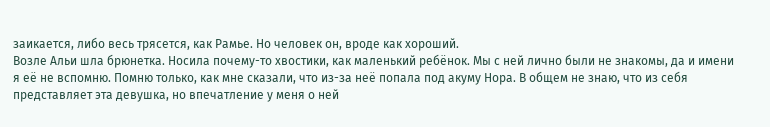заикается, либо весь трясется, как Рамье. Но человек он, вроде как хороший.
Возле Альи шла брюнетка. Носила почему-то хвостики, как маленький ребёнок. Мы с ней лично были не знакомы, да и имени я её не вспомню. Помню только, как мне сказали, что из-за неё попала под акуму Нора. В общем не знаю, что из себя представляет эта девушка, но впечатление у меня о ней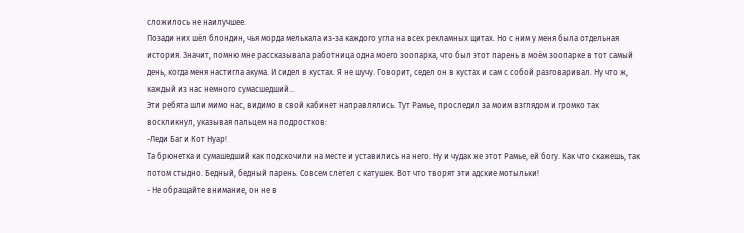сложилось не наилучшее.
Позади них шёл блондин, чья морда мелькала из-за каждого угла на всех рекламных щитах. Но с ним у меня была отдельная история. Значит, помню мне рассказывала работница одна моего зоопарка, что был этот парень в моём зоопарке в тот самый день, когда меня настигла акума. И сидел в кустах. Я не шучу. Говорит, седел он в кустах и сам с собой разговаривал. Ну что ж, каждый из нас немного сумасшедший...
Эти ребята шли мимо нас, видимо в свой кабинет направлялись. Тут Рамье, проследил за моим взглядом и громко так воскликнул, указывая пальцем на подростков:
-Леди Баг и Кот Нуар!
Та брюнетка и сумашедший как подскочили на месте и уставились на него. Ну и чудак же этот Рамье, ей богу. Как что скажешь, так потом стыдно. Бедный, бедный парень. Совсем слетел с катушек. Вот что творят эти адские мотыльки!
- Не обращайте внимание, он не в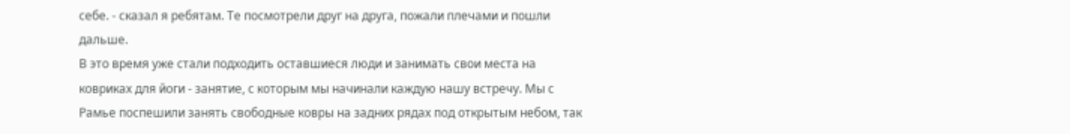себе. - сказал я ребятам. Те посмотрели друг на друга, пожали плечами и пошли дальше.
В это время уже стали подходить оставшиеся люди и занимать свои места на ковриках для йоги - занятие, с которым мы начинали каждую нашу встречу. Мы с Рамье поспешили занять свободные ковры на задних рядах под открытым небом, так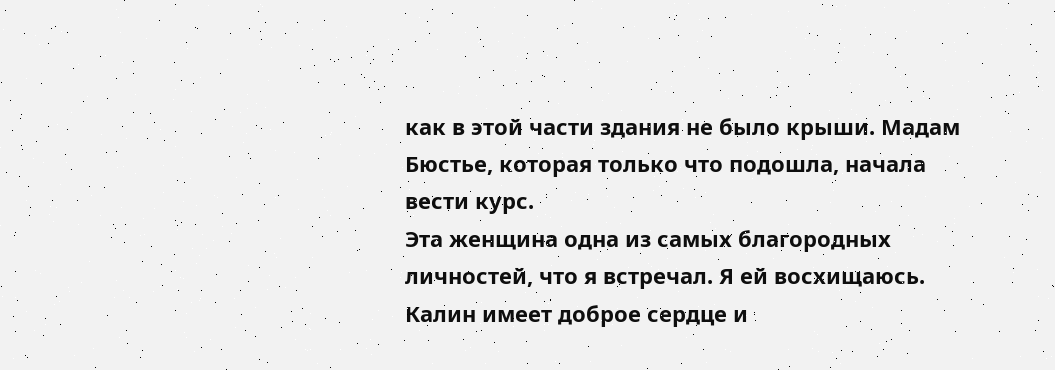как в этой части здания не было крыши. Мадам Бюстье, которая только что подошла, начала вести курс.
Эта женщина одна из самых благородных личностей, что я встречал. Я ей восхищаюсь. Калин имеет доброе сердце и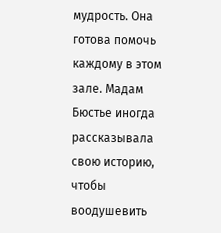мудрость. Она готова помочь каждому в этом зале. Мадам Бюстье иногда рассказывала свою историю, чтобы воодушевить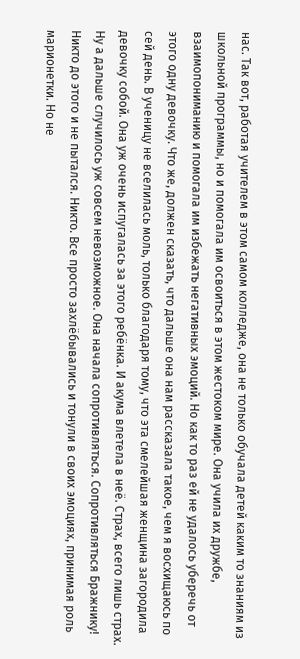нас. Так вот, работая учителем в этом самом колледже, она не только обучала детей каким то знаниям из школьной программы, но и помогала им освоиться в этом жестоком мире. Она учила их дружбе, взаимопониманию и помогала им избежать негативных эмоций. Но как то раз ей не удалось уберечь от этого одну девочку. Что же, должен сказать, что дальше она нам рассказала такое, чем я восхищаюсь по сей день. В ученицу не вселилась моль, только благодаря тому, что эта смелейшая женщина загородила девочку собой. Она уж очень испугалась за этого ребёнка. И акума влетела в неё. Страх, всего лишь страх. Ну а дальше случилось уж совсем невозможное. Она начала сопротивляться. Сопротивляться Бражнику! Никто до этого и не пытался. Никто. Все просто захлёбывались и тонули в своих эмоциях, принимая роль марионетки. Но не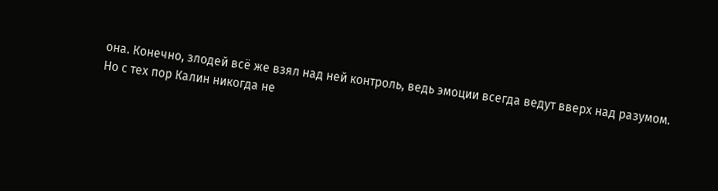она. Конечно, злодей всё же взял над ней контроль, ведь эмоции всегда ведут вверх над разумом.
Но с тех пор Калин никогда не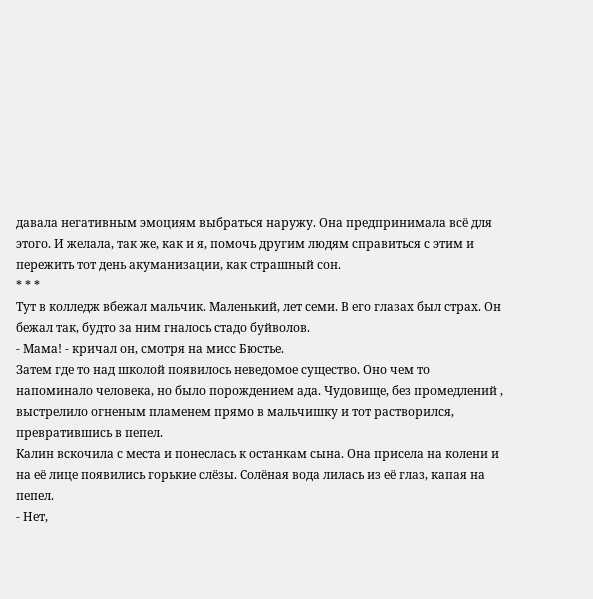давала негативным эмоциям выбраться наружу. Она предпринимала всё для этого. И желала, так же, как и я, помочь другим людям справиться с этим и пережить тот день акуманизации, как страшный сон.
* * *
Тут в колледж вбежал мальчик. Маленький, лет семи. В его глазах был страх. Он бежал так, будто за ним гналось стадо буйволов.
- Мама! - кричал он, смотря на мисс Бюстье.
Затем где то над школой появилось неведомое существо. Оно чем то напоминало человека, но было порождением ада. Чудовище, без промедлений , выстрелило огненым пламенем прямо в мальчишку и тот растворился, превратившись в пепел.
Калин вскочила с места и понеслась к останкам сына. Она присела на колени и на её лице появились горькие слёзы. Солёная вода лилась из её глаз, капая на пепел.
- Нет,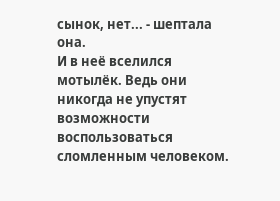сынок, нет... - шептала она.
И в неё вселился мотылёк. Ведь они никогда не упустят возможности воспользоваться сломленным человеком.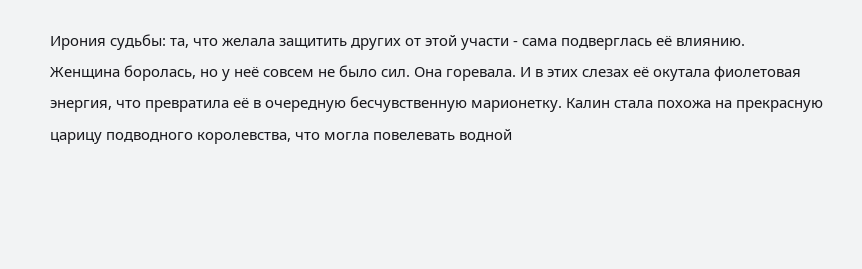Ирония судьбы: та, что желала защитить других от этой участи - сама подверглась её влиянию.
Женщина боролась, но у неё совсем не было сил. Она горевала. И в этих слезах её окутала фиолетовая энергия, что превратила её в очередную бесчувственную марионетку. Калин стала похожа на прекрасную царицу подводного королевства, что могла повелевать водной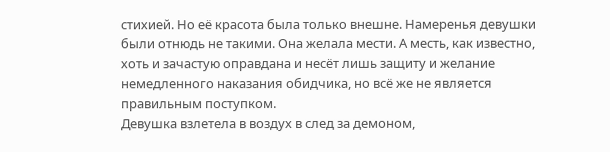стихией. Но её красота была только внешне. Намеренья девушки были отнюдь не такими. Она желала мести. А месть, как известно, хоть и зачастую оправдана и несёт лишь защиту и желание немедленного наказания обидчика, но всё же не является правильным поступком.
Девушка взлетела в воздух в след за демоном,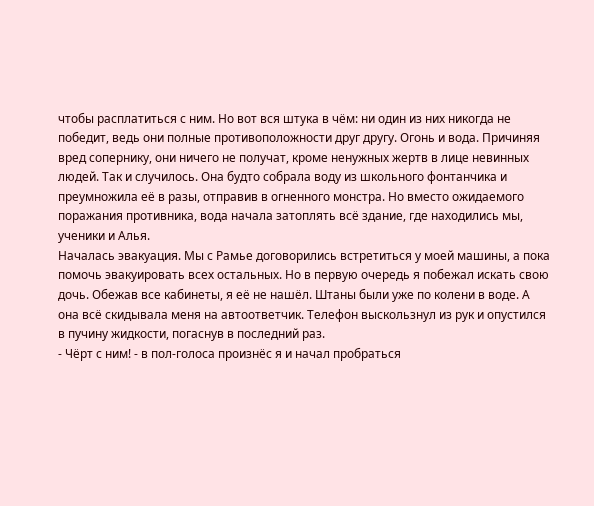чтобы расплатиться с ним. Но вот вся штука в чём: ни один из них никогда не победит, ведь они полные противоположности друг другу. Огонь и вода. Причиняя вред сопернику, они ничего не получат, кроме ненужных жертв в лице невинных людей. Так и случилось. Она будто собрала воду из школьного фонтанчика и преумножила её в разы, отправив в огненного монстра. Но вместо ожидаемого поражания противника, вода начала затоплять всё здание, где находились мы, ученики и Алья.
Началась эвакуация. Мы с Рамье договорились встретиться у моей машины, а пока помочь эвакуировать всех остальных. Но в первую очередь я побежал искать свою дочь. Обежав все кабинеты, я её не нашёл. Штаны были уже по колени в воде. А она всё скидывала меня на автоответчик. Телефон выскользнул из рук и опустился в пучину жидкости, погаснув в последний раз.
- Чёрт с ним! - в пол-голоса произнёс я и начал пробраться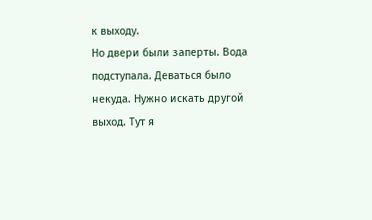к выходу.
Но двери были заперты. Вода подступала. Деваться было некуда. Нужно искать другой выход. Тут я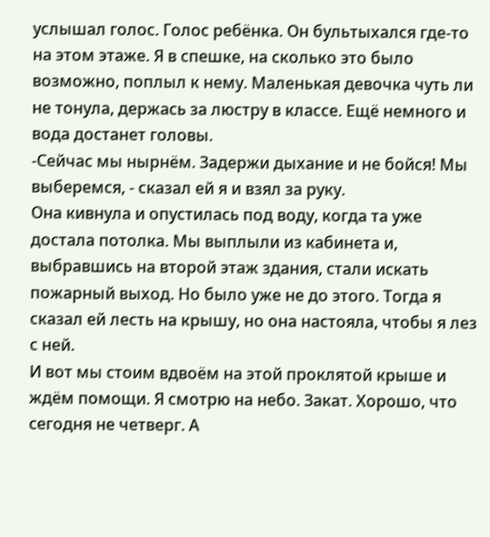услышал голос. Голос ребёнка. Он бультыхался где-то на этом этаже. Я в спешке, на сколько это было возможно, поплыл к нему. Маленькая девочка чуть ли не тонула, держась за люстру в классе. Ещё немного и вода достанет головы.
-Сейчас мы нырнём. Задержи дыхание и не бойся! Мы выберемся, - сказал ей я и взял за руку.
Она кивнула и опустилась под воду, когда та уже достала потолка. Мы выплыли из кабинета и, выбравшись на второй этаж здания, стали искать пожарный выход. Но было уже не до этого. Тогда я сказал ей лесть на крышу, но она настояла, чтобы я лез с ней.
И вот мы стоим вдвоём на этой проклятой крыше и ждём помощи. Я смотрю на небо. Закат. Хорошо, что сегодня не четверг. А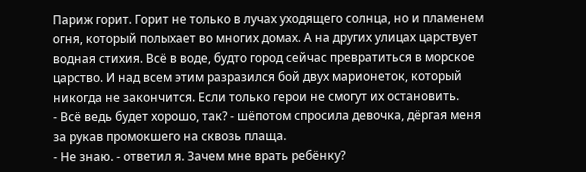Париж горит. Горит не только в лучах уходящего солнца, но и пламенем огня, который полыхает во многих домах. А на других улицах царствует водная стихия. Всё в воде, будто город сейчас превратиться в морское царство. И над всем этим разразился бой двух марионеток, который никогда не закончится. Если только герои не смогут их остановить.
- Всё ведь будет хорошо, так? - шёпотом спросила девочка, дёргая меня за рукав промокшего на сквозь плаща.
- Не знаю. - ответил я. Зачем мне врать ребёнку?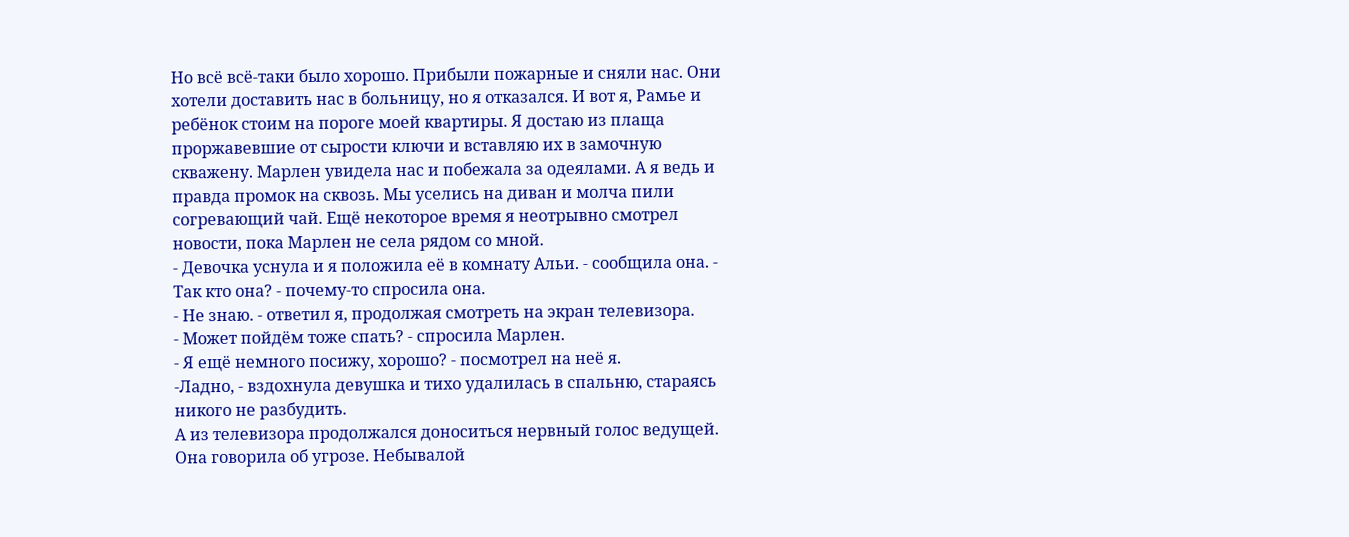Но всё всё-таки было хорошо. Прибыли пожарные и сняли нас. Они хотели доставить нас в больницу, но я отказался. И вот я, Рамье и ребёнок стоим на пороге моей квартиры. Я достаю из плаща проржавевшие от сырости ключи и вставляю их в замочную скважену. Марлен увидела нас и побежала за одеялами. А я ведь и правда промок на сквозь. Мы уселись на диван и молча пили согревающий чай. Ещё некоторое время я неотрывно смотрел новости, пока Марлен не села рядом со мной.
- Девочка уснула и я положила её в комнату Альи. - сообщила она. - Так кто она? - почему-то спросила она.
- Не знаю. - ответил я, продолжая смотреть на экран телевизора.
- Может пойдём тоже спать? - спросила Марлен.
- Я ещё немного посижу, хорошо? - посмотрел на неё я.
-Ладно, - вздохнула девушка и тихо удалилась в спальню, стараясь никого не разбудить.
А из телевизора продолжался доноситься нервный голос ведущей. Она говорила об угрозе. Небывалой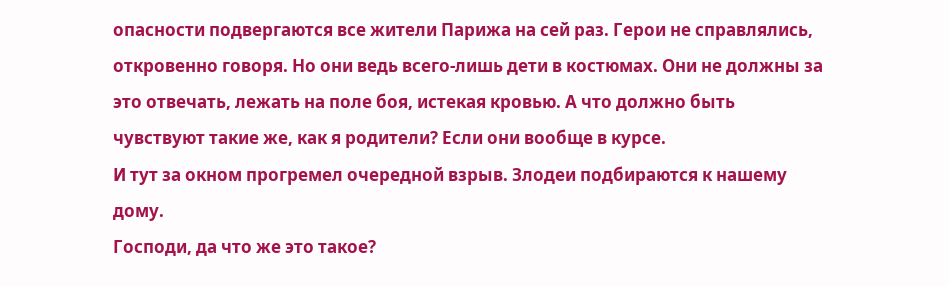опасности подвергаются все жители Парижа на сей раз. Герои не справлялись, откровенно говоря. Но они ведь всего-лишь дети в костюмах. Они не должны за это отвечать, лежать на поле боя, истекая кровью. А что должно быть чувствуют такие же, как я родители? Если они вообще в курсе.
И тут за окном прогремел очередной взрыв. Злодеи подбираются к нашему дому.
Господи, да что же это такое?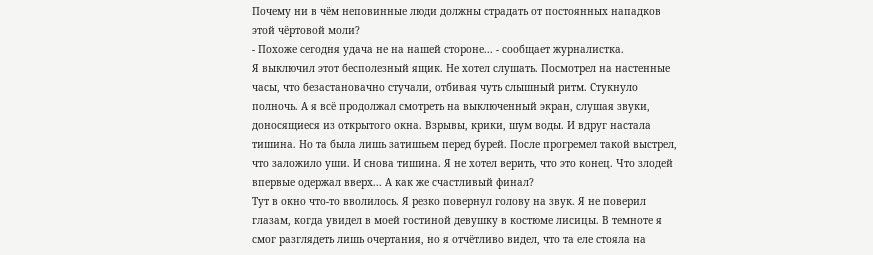Почему ни в чём неповинные люди должны страдать от постоянных нападков этой чёртовой моли?
- Похоже сегодня удача не на нашей стороне... - сообщает журналистка.
Я выключил этот бесполезный ящик. Не хотел слушать. Посмотрел на настенные часы, что безастановачно стучали, отбивая чуть слышный ритм. Стукнуло полночь. А я всё продолжал смотреть на выключенный экран, слушая звуки, доносящиеся из открытого окна. Взрывы, крики, шум воды. И вдруг настала тишина. Но та была лишь затишьем перед бурей. После прогремел такой выстрел, что заложило уши. И снова тишина. Я не хотел верить, что это конец. Что злодей впервые одержал вверх... А как же счастливый финал?
Тут в окно что-то вволилось. Я резко повернул голову на звук. Я не поверил глазам, когда увидел в моей гостиной девушку в костюме лисицы. В темноте я смог разглядеть лишь очертания, но я отчётливо видел, что та еле стояла на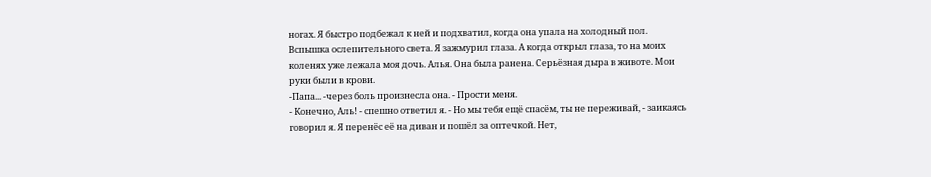ногах. Я быстро подбежал к ней и подхватил, когда она упала на холодный пол. Вспышка ослепительного света. Я зажмурил глаза. А когда открыл глаза, то на моих коленях уже лежала моя дочь. Алья. Она была ранена. Серьёзная дыра в животе. Мои руки были в крови.
-Папа... -через боль произнесла она. - Прости меня.
- Конечно, Аль! - спешно ответил я. - Но мы тебя ещё спасём, ты не переживай, - заикаясь говорил я. Я перенёс её на диван и пошёл за оптечкой. Нет,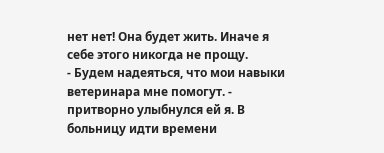нет нет! Она будет жить. Иначе я себе этого никогда не прощу.
- Будем надеяться, что мои навыки ветеринара мне помогут. - притворно улыбнулся ей я. В больницу идти времени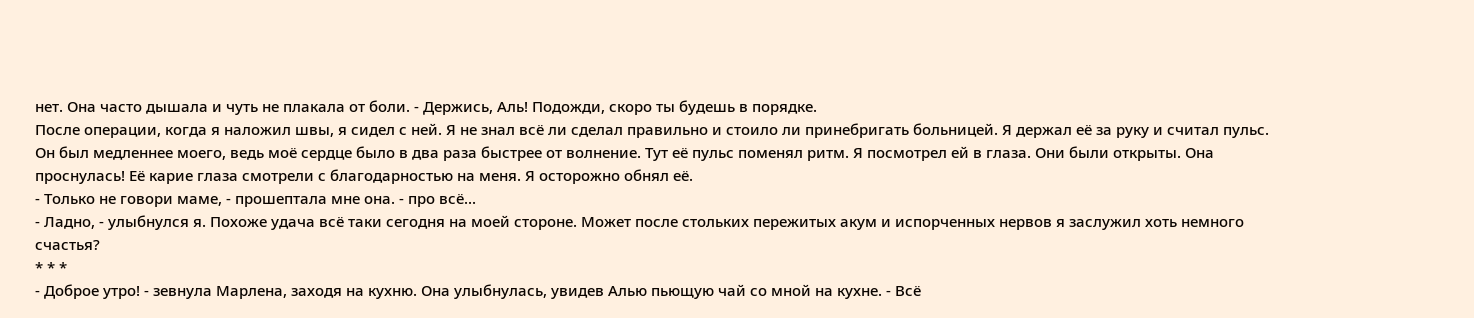нет. Она часто дышала и чуть не плакала от боли. - Держись, Аль! Подожди, скоро ты будешь в порядке.
После операции, когда я наложил швы, я сидел с ней. Я не знал всё ли сделал правильно и стоило ли принебригать больницей. Я держал её за руку и считал пульс. Он был медленнее моего, ведь моё сердце было в два раза быстрее от волнение. Тут её пульс поменял ритм. Я посмотрел ей в глаза. Они были открыты. Она проснулась! Её карие глаза смотрели с благодарностью на меня. Я осторожно обнял её.
- Только не говори маме, - прошептала мне она. - про всё...
- Ладно, - улыбнулся я. Похоже удача всё таки сегодня на моей стороне. Может после стольких пережитых акум и испорченных нервов я заслужил хоть немного счастья?
* * *
- Доброе утро! - зевнула Марлена, заходя на кухню. Она улыбнулась, увидев Алью пьющую чай со мной на кухне. - Всё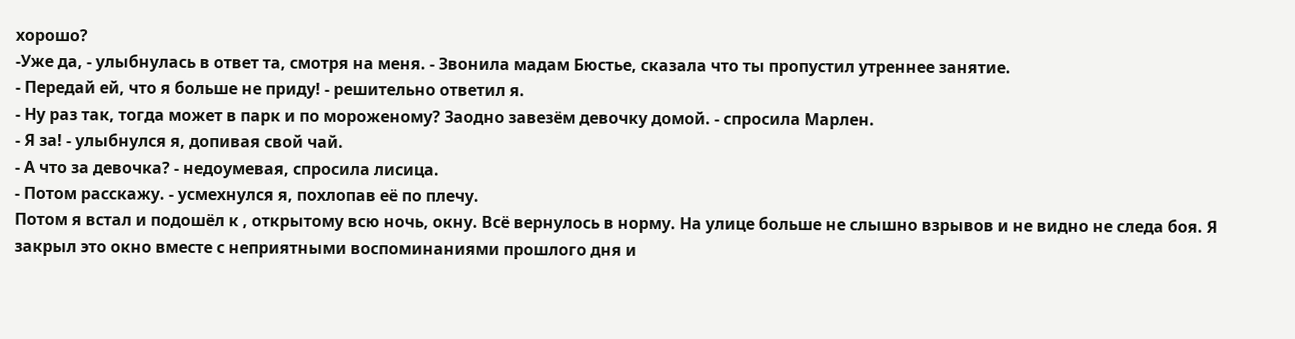хорошо?
-Уже да, - улыбнулась в ответ та, смотря на меня. - Звонила мадам Бюстье, сказала что ты пропустил утреннее занятие.
- Передай ей, что я больше не приду! - решительно ответил я.
- Ну раз так, тогда может в парк и по мороженому? Заодно завезём девочку домой. - спросила Марлен.
- Я за! - улыбнулся я, допивая свой чай.
- А что за девочка? - недоумевая, спросила лисица.
- Потом расскажу. - усмехнулся я, похлопав её по плечу.
Потом я встал и подошёл к , открытому всю ночь, окну. Всё вернулось в норму. На улице больше не слышно взрывов и не видно не следа боя. Я закрыл это окно вместе с неприятными воспоминаниями прошлого дня и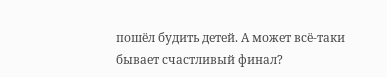пошёл будить детей. А может всё-таки бывает счастливый финал?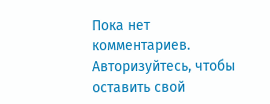Пока нет комментариев. Авторизуйтесь, чтобы оставить свой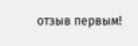отзыв первым!